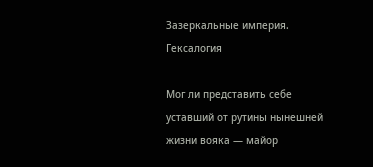Зазеркальные империя. Гексалогия

Мог ли представить себе уставший от рутины нынешней жизни вояка — майор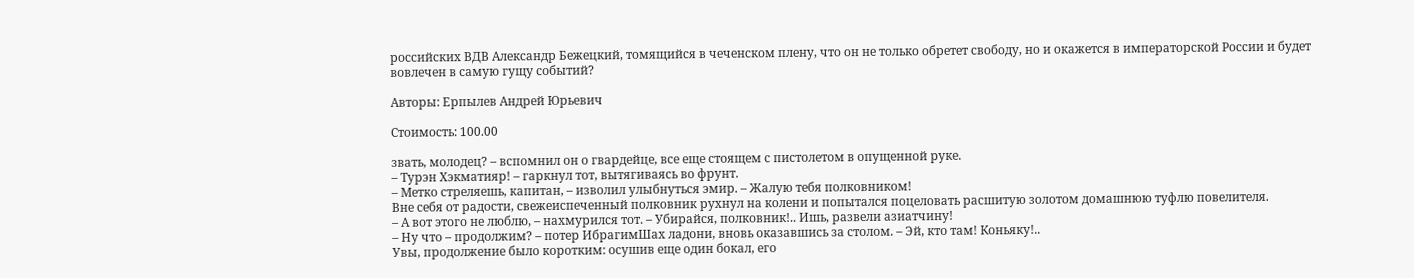российских ВДВ Александр Бежецкий, томящийся в чеченском плену, что он не только обретет свободу, но и окажется в императорской России и будет вовлечен в самую гущу событий?

Авторы: Ерпылев Андрей Юрьевич

Стоимость: 100.00

звать, молодец? – вспомнил он о гвардейце, все еще стоящем с пистолетом в опущенной руке.
– Турэн Хэкматияр! – гаркнул тот, вытягиваясь во фрунт.
– Метко стреляешь, капитан, – изволил улыбнуться эмир. – Жалую тебя полковником!
Вне себя от радости, свежеиспеченный полковник рухнул на колени и попытался поцеловать расшитую золотом домашнюю туфлю повелителя.
– А вот этого не люблю, – нахмурился тот. – Убирайся, полковник!.. Ишь, развели азиатчину!
– Ну что – продолжим? – потер ИбрагимШах ладони, вновь оказавшись за столом. – Эй, кто там! Коньяку!..
Увы, продолжение было коротким: осушив еще один бокал, его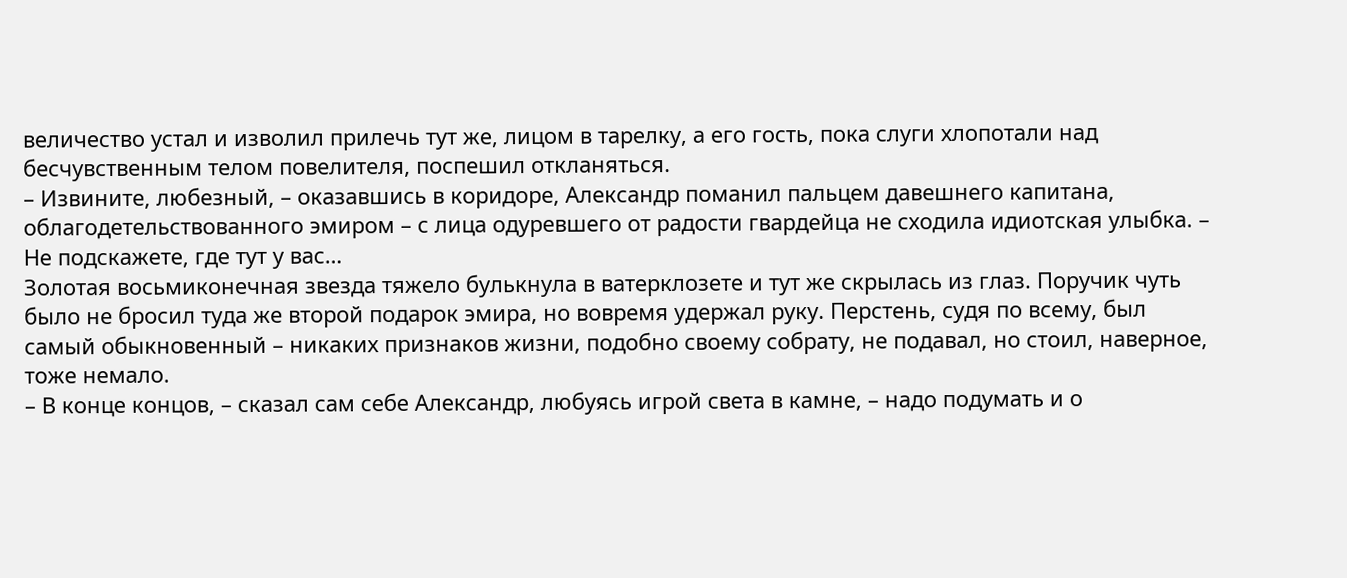величество устал и изволил прилечь тут же, лицом в тарелку, а его гость, пока слуги хлопотали над бесчувственным телом повелителя, поспешил откланяться.
– Извините, любезный, – оказавшись в коридоре, Александр поманил пальцем давешнего капитана, облагодетельствованного эмиром – с лица одуревшего от радости гвардейца не сходила идиотская улыбка. – Не подскажете, где тут у вас…
Золотая восьмиконечная звезда тяжело булькнула в ватерклозете и тут же скрылась из глаз. Поручик чуть было не бросил туда же второй подарок эмира, но вовремя удержал руку. Перстень, судя по всему, был самый обыкновенный – никаких признаков жизни, подобно своему собрату, не подавал, но стоил, наверное, тоже немало.
– В конце концов, – сказал сам себе Александр, любуясь игрой света в камне, – надо подумать и о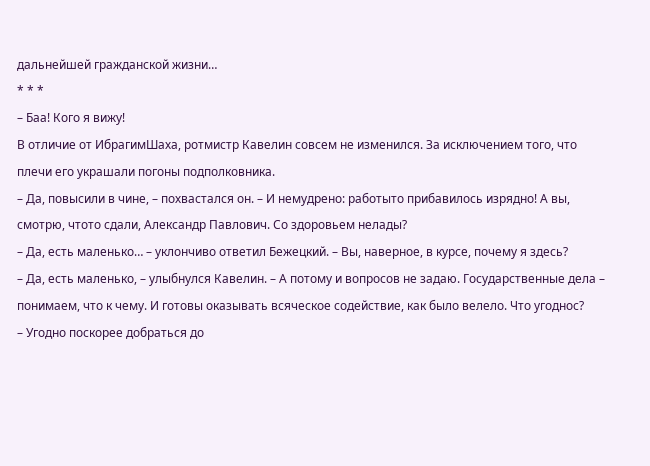дальнейшей гражданской жизни…
* * *
– Баа! Кого я вижу!
В отличие от ИбрагимШаха, ротмистр Кавелин совсем не изменился. За исключением того, что плечи его украшали погоны подполковника.
– Да, повысили в чине, – похвастался он. – И немудрено: работыто прибавилось изрядно! А вы, смотрю, чтото сдали, Александр Павлович. Со здоровьем нелады?
– Да, есть маленько… – уклончиво ответил Бежецкий. – Вы, наверное, в курсе, почему я здесь?
– Да, есть маленько, – улыбнулся Кавелин. – А потому и вопросов не задаю. Государственные дела – понимаем, что к чему. И готовы оказывать всяческое содействие, как было велело. Что угоднос?
– Угодно поскорее добраться до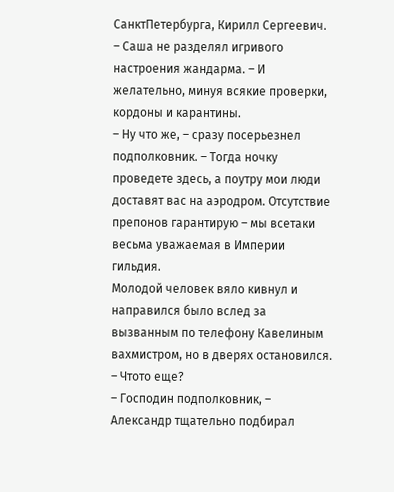СанктПетербурга, Кирилл Сергеевич. – Саша не разделял игривого настроения жандарма. – И желательно, минуя всякие проверки, кордоны и карантины.
– Ну что же, – сразу посерьезнел подполковник. – Тогда ночку проведете здесь, а поутру мои люди доставят вас на аэродром. Отсутствие препонов гарантирую – мы всетаки весьма уважаемая в Империи гильдия.
Молодой человек вяло кивнул и направился было вслед за вызванным по телефону Кавелиным вахмистром, но в дверях остановился.
– Чтото еще?
– Господин подполковник, – Александр тщательно подбирал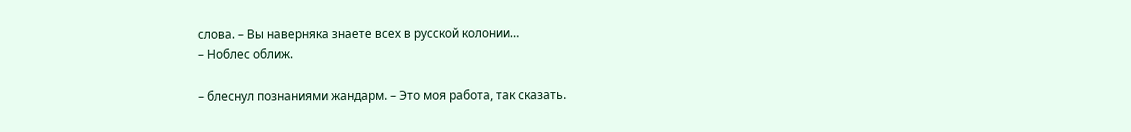слова. – Вы наверняка знаете всех в русской колонии…
– Ноблес оближ.

– блеснул познаниями жандарм. – Это моя работа, так сказать.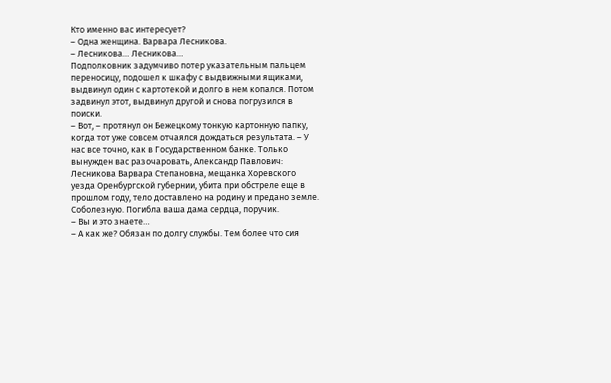Кто именно вас интересует?
– Одна женщина. Варвара Лесникова.
– Лесникова… Лесникова…
Подполковник задумчиво потер указательным пальцем переносицу, подошел к шкафу с выдвижными ящиками, выдвинул один с картотекой и долго в нем копался. Потом задвинул этот, выдвинул другой и снова погрузился в поиски.
– Вот, – протянул он Бежецкому тонкую картонную папку, когда тот уже совсем отчаялся дождаться результата. – У нас все точно, как в Государственном банке. Только вынужден вас разочаровать, Александр Павлович: Лесникова Варвара Степановна, мещанка Хоревского уезда Оренбургской губернии, убита при обстреле еще в прошлом году, тело доставлено на родину и предано земле. Соболезную. Погибла ваша дама сердца, поручик.
– Вы и это знаете…
– А как же? Обязан по долгу службы. Тем более что сия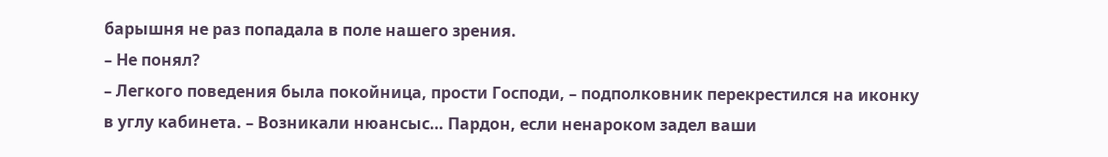барышня не раз попадала в поле нашего зрения.
– Не понял?
– Легкого поведения была покойница, прости Господи, – подполковник перекрестился на иконку в углу кабинета. – Возникали нюансыс… Пардон, если ненароком задел ваши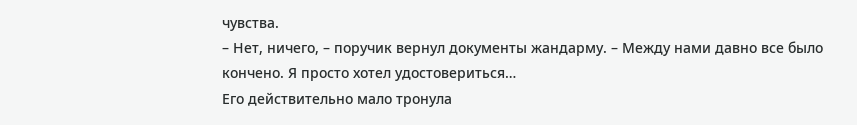чувства.
– Нет, ничего, – поручик вернул документы жандарму. – Между нами давно все было кончено. Я просто хотел удостовериться…
Его действительно мало тронула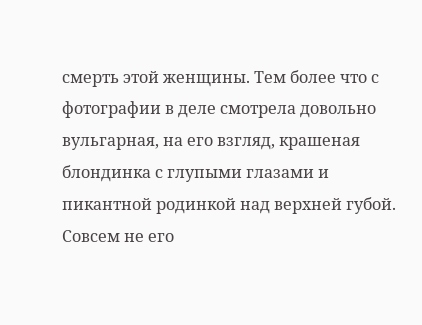смерть этой женщины. Тем более что с фотографии в деле смотрела довольно вульгарная, на его взгляд, крашеная блондинка с глупыми глазами и пикантной родинкой над верхней губой.
Совсем не его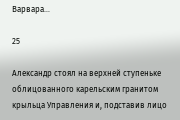Варвара…

25

Александр стоял на верхней ступеньке облицованного карельским гранитом крыльца Управления и, подставив лицо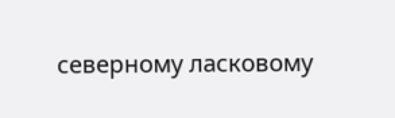северному ласковому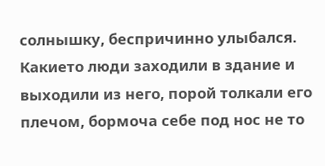солнышку, беспричинно улыбался. Какието люди заходили в здание и выходили из него, порой толкали его плечом, бормоча себе под нос не то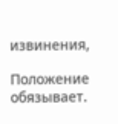извинения,

Положение обязывает.